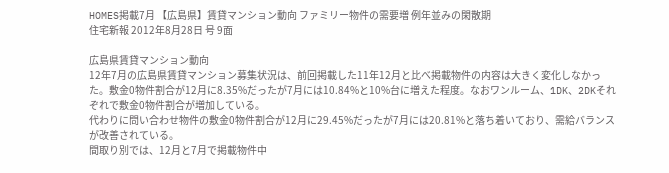HOMES掲載7月 【広島県】賃貸マンション動向 ファミリー物件の需要増 例年並みの閑散期
住宅新報 2012年8月28日 号 9面

広島県賃貸マンション動向
12年7月の広島県賃貸マンション募集状況は、前回掲載した11年12月と比べ掲載物件の内容は大きく変化しなかった。敷金0物件割合が12月に8.35%だったが7月には10.84%と10%台に増えた程度。なおワンルーム、1DK、2DKそれぞれで敷金0物件割合が増加している。
代わりに問い合わせ物件の敷金0物件割合が12月に29.45%だったが7月には20.81%と落ち着いており、需給バランスが改善されている。
間取り別では、12月と7月で掲載物件中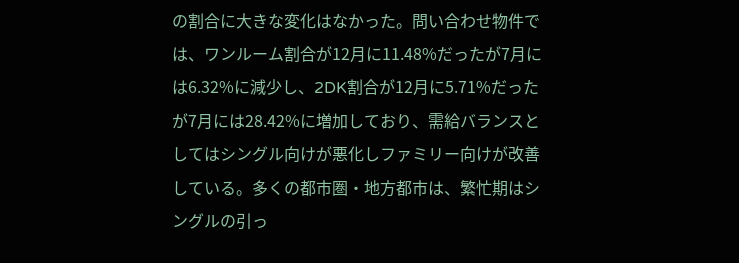の割合に大きな変化はなかった。問い合わせ物件では、ワンルーム割合が12月に11.48%だったが7月には6.32%に減少し、2DK割合が12月に5.71%だったが7月には28.42%に増加しており、需給バランスとしてはシングル向けが悪化しファミリー向けが改善している。多くの都市圏・地方都市は、繁忙期はシングルの引っ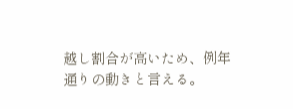越し割合が高いため、例年通りの動きと言える。